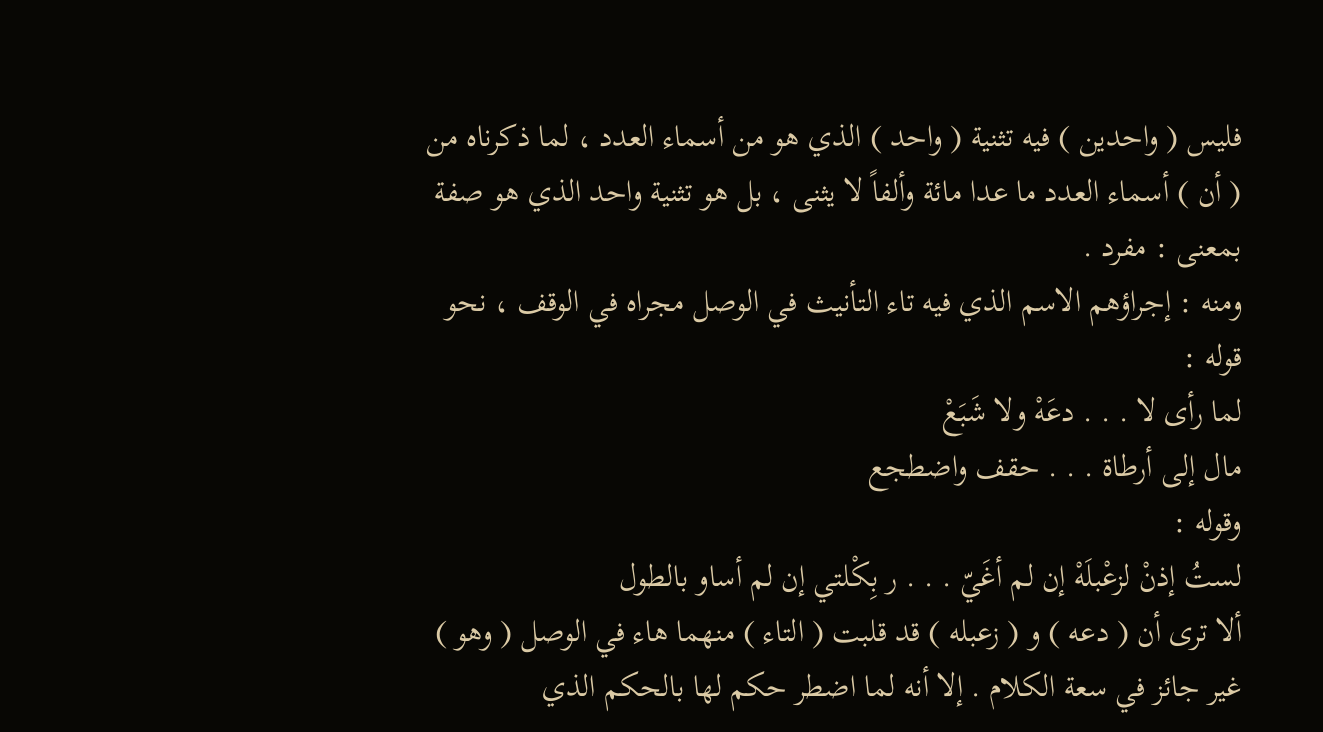فليس ( واحدين ) فيه تثنية ( واحد ) الذي هو من أسماء العدد ، لما ذكرناه من ( أن ) أسماء العدد ما عدا مائة وألفاً لا يثنى ، بل هو تثنية واحد الذي هو صفة بمعنى : مفرد .
ومنه : إجراؤهم الاسم الذي فيه تاء التأنيث في الوصل مجراه في الوقف ، نحو قوله :
لما رأى لا . . . دعَهْ ولا شَبَعْ
مال إلى أرطاة . . . حقف واضطجع
وقوله :
لستُ إذنْ لزعْبلَهْ إن لم أغَيّ . . . ر بِكْلتي إن لم أساو بالطول
ألا ترى أن ( دعه ) و ( زعبله ) قد قلبت ( التاء ) منهما هاء في الوصل ( وهو ) غير جائز في سعة الكلام . إلا أنه لما اضطر حكم لها بالحكم الذي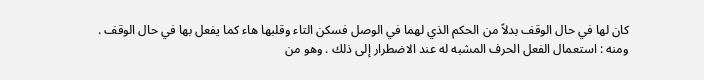كان لها في حال الوقف بدلاً من الحكم الذي لهما في الوصل فسكن التاء وقلبها هاء كما يفعل بها في حال الوقف .
ومنه : استعمال الفعل الحرف المشبه له عند الاضطرار إلى ذلك . وهو من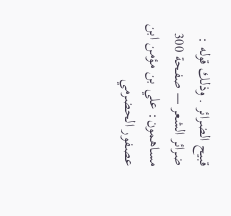قبيح الضرائر . وذلك قوله :
ضرائر الشعر — صفحة 300
مساهمون: علي بن مؤمن ابن عصفور الحضرمي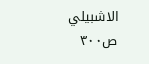الاشبيلي
ص٣٠٠